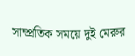সাম্প্রতিক সময়ে দুই মেরুর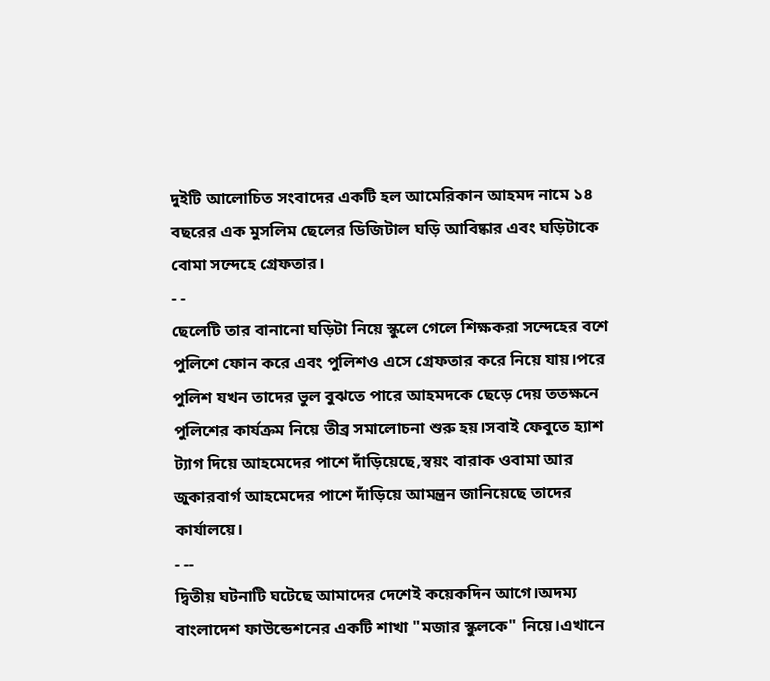দুইটি আলোচিত সংবাদের একটি হল আমেরিকান আহমদ নামে ১৪ বছরের এক মুসলিম ছেলের ডিজিটাল ঘড়ি আবিষ্কার এবং ঘড়িটাকে বোমা সন্দেহে গ্রেফতার।
- -
ছেলেটি তার বানানো ঘড়িটা নিয়ে স্কুলে গেলে শিক্ষকরা সন্দেহের বশে পুলিশে ফোন করে এবং পুলিশও এসে গ্রেফতার করে নিয়ে যায়।পরে পুলিশ যখন তাদের ভুল বুঝতে পারে আহমদকে ছেড়ে দেয় ততক্ষনে পুলিশের কার্যক্রম নিয়ে তীব্র সমালোচনা শুরু হয়।সবাই ফেবুতে হ্যাশ ট্যাগ দিয়ে আহমেদের পাশে দাঁড়িয়েছে,স্বয়ং বারাক ওবামা আর জুকারবার্গ আহমেদের পাশে দাঁড়িয়ে আমন্ত্রন জানিয়েছে তাদের কার্যালয়ে।
- --
দ্বিতীয় ঘটনাটি ঘটেছে আমাদের দেশেই কয়েকদিন আগে।অদম্য বাংলাদেশ ফাউন্ডেশনের একটি শাখা "মজার স্কুলকে" নিয়ে।এখানে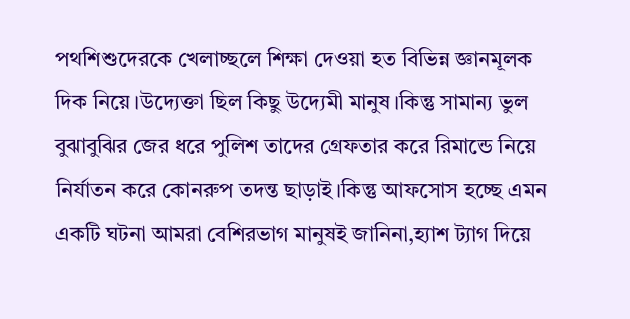পথশিশুদেরকে খেলাচ্ছলে শিক্ষা দেওয়া হত বিভিন্ন জ্ঞানমূলক দিক নিয়ে।উদ্যেক্তা ছিল কিছু উদ্যেমী মানুষ।কিন্তু সামান্য ভুল বুঝাবুঝির জের ধরে পুলিশ তাদের গ্রেফতার করে রিমান্ডে নিয়ে নির্যাতন করে কোনরুপ তদন্ত ছাড়াই।কিন্তু আফসোস হচ্ছে এমন একটি ঘটনা আমরা বেশিরভাগ মানুষই জানিনা,হ্যাশ ট্যাগ দিয়ে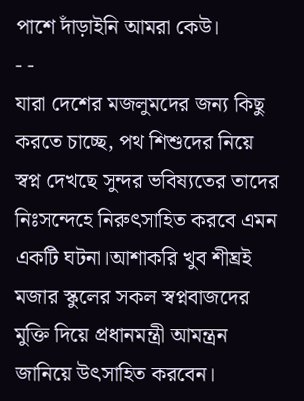পাশে দাঁড়াইনি আমরা কেউ।
- -
যারা দেশের মজলুমদের জন্য কিছু করতে চাচ্ছে, পথ শিশুদের নিয়ে স্বপ্ন দেখছে সুন্দর ভবিষ্যতের তাদের নিঃসন্দেহে নিরুৎসাহিত করবে এমন একটি ঘটনা।আশাকরি খুব শীঘ্রই মজার স্কুলের সকল স্বপ্নবাজদের মুক্তি দিয়ে প্রধানমন্ত্রী আমন্ত্রন জানিয়ে উৎসাহিত করবেন।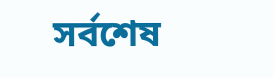সর্বশেষ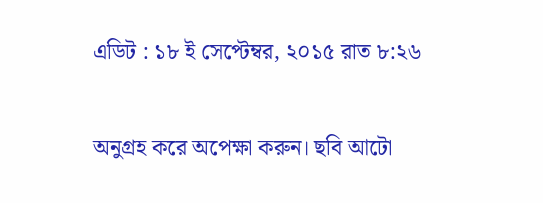এডিট : ১৮ ই সেপ্টেম্বর, ২০১৫ রাত ৮:২৬

অনুগ্রহ করে অপেক্ষা করুন। ছবি আটো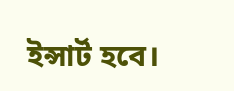ইন্সার্ট হবে।